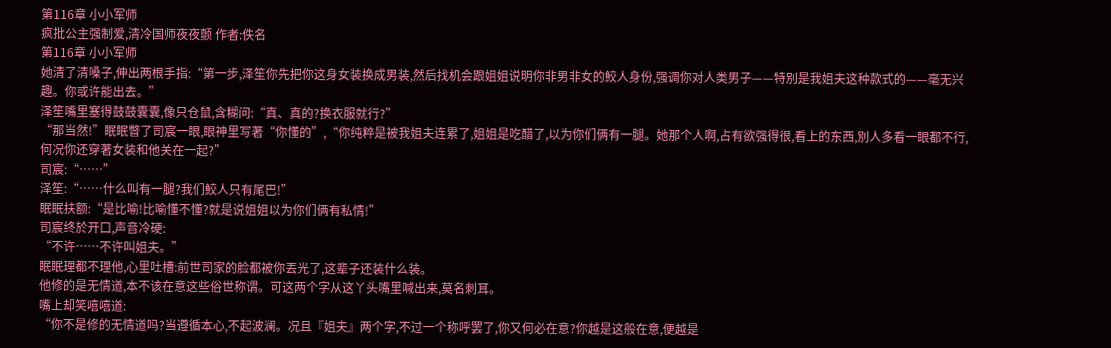第116章 小小军师
疯批公主强制爱,清冷国师夜夜颤 作者:佚名
第116章 小小军师
她清了清嗓子,伸出两根手指:“第一步,泽笙你先把你这身女装换成男装,然后找机会跟姐姐说明你非男非女的鮫人身份,强调你对人类男子——特別是我姐夫这种款式的——毫无兴趣。你或许能出去。”
泽笙嘴里塞得鼓鼓囊囊,像只仓鼠,含糊问:“真、真的?换衣服就行?”
“那当然!”眠眠瞥了司宸一眼,眼神里写著“你懂的”,“你纯粹是被我姐夫连累了,姐姐是吃醋了,以为你们俩有一腿。她那个人啊,占有欲强得很,看上的东西,別人多看一眼都不行,何况你还穿著女装和他关在一起?”
司宸:“……”
泽笙:“……什么叫有一腿?我们鮫人只有尾巴!”
眠眠扶额:“是比喻!比喻懂不懂?就是说姐姐以为你们俩有私情!”
司宸终於开口,声音冷硬:
“不许……不许叫姐夫。”
眠眠理都不理他,心里吐槽:前世司家的脸都被你丟光了,这辈子还装什么装。
他修的是无情道,本不该在意这些俗世称谓。可这两个字从这丫头嘴里喊出来,莫名刺耳。
嘴上却笑嘻嘻道:
“你不是修的无情道吗?当遵循本心,不起波澜。况且『姐夫』两个字,不过一个称呼罢了,你又何必在意?你越是这般在意,便越是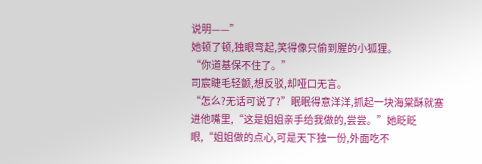说明——”
她顿了顿,独眼弯起,笑得像只偷到腥的小狐狸。
“你道基保不住了。”
司宸睫毛轻颤,想反驳,却哑口无言。
“怎么?无话可说了?”眠眠得意洋洋,抓起一块海棠酥就塞进他嘴里,“这是姐姐亲手给我做的,尝尝。”她眨眨眼,“姐姐做的点心,可是天下独一份,外面吃不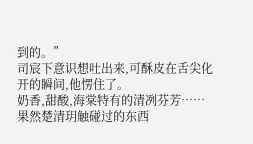到的。”
司宸下意识想吐出来,可酥皮在舌尖化开的瞬间,他愣住了。
奶香,甜酸,海棠特有的清冽芬芳……
果然楚清玥触碰过的东西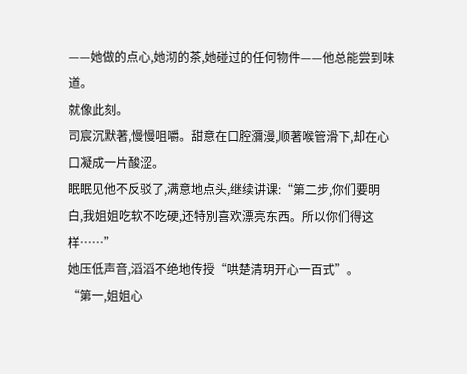——她做的点心,她沏的茶,她碰过的任何物件——他总能尝到味道。
就像此刻。
司宸沉默著,慢慢咀嚼。甜意在口腔瀰漫,顺著喉管滑下,却在心口凝成一片酸涩。
眠眠见他不反驳了,满意地点头,继续讲课:“第二步,你们要明白,我姐姐吃软不吃硬,还特別喜欢漂亮东西。所以你们得这样……”
她压低声音,滔滔不绝地传授“哄楚清玥开心一百式”。
“第一,姐姐心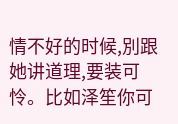情不好的时候,別跟她讲道理,要装可怜。比如泽笙你可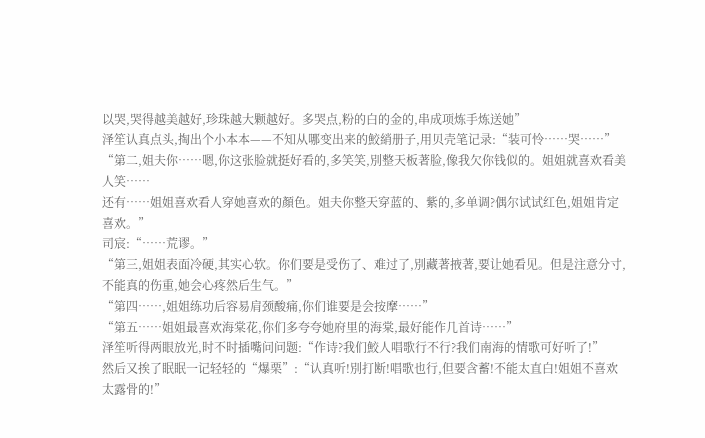以哭,哭得越美越好,珍珠越大颗越好。多哭点,粉的白的金的,串成项炼手炼送她”
泽笙认真点头,掏出个小本本——不知从哪变出来的鮫綃册子,用贝壳笔记录:“装可怜……哭……”
“第二,姐夫你……嗯,你这张脸就挺好看的,多笑笑,別整天板著脸,像我欠你钱似的。姐姐就喜欢看美人笑……
还有……姐姐喜欢看人穿她喜欢的顏色。姐夫你整天穿蓝的、紫的,多单调?偶尔试试红色,姐姐肯定喜欢。”
司宸:“……荒谬。”
“第三,姐姐表面冷硬,其实心软。你们要是受伤了、难过了,別藏著掖著,要让她看见。但是注意分寸,不能真的伤重,她会心疼然后生气。”
“第四……,姐姐练功后容易肩颈酸痛,你们谁要是会按摩……”
“第五……姐姐最喜欢海棠花,你们多夸夸她府里的海棠,最好能作几首诗……”
泽笙听得两眼放光,时不时插嘴问问题:“作诗?我们鮫人唱歌行不行?我们南海的情歌可好听了!”
然后又挨了眠眠一记轻轻的“爆栗”:“认真听!別打断!唱歌也行,但要含蓄!不能太直白!姐姐不喜欢太露骨的!”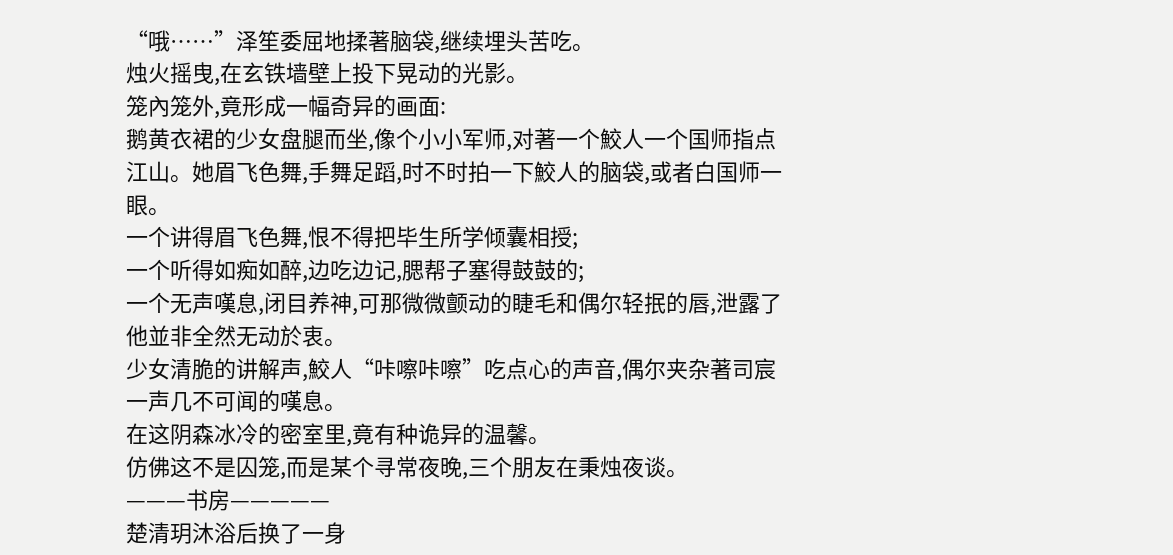“哦……”泽笙委屈地揉著脑袋,继续埋头苦吃。
烛火摇曳,在玄铁墙壁上投下晃动的光影。
笼內笼外,竟形成一幅奇异的画面:
鹅黄衣裙的少女盘腿而坐,像个小小军师,对著一个鮫人一个国师指点江山。她眉飞色舞,手舞足蹈,时不时拍一下鮫人的脑袋,或者白国师一眼。
一个讲得眉飞色舞,恨不得把毕生所学倾囊相授;
一个听得如痴如醉,边吃边记,腮帮子塞得鼓鼓的;
一个无声嘆息,闭目养神,可那微微颤动的睫毛和偶尔轻抿的唇,泄露了他並非全然无动於衷。
少女清脆的讲解声,鮫人“咔嚓咔嚓”吃点心的声音,偶尔夹杂著司宸一声几不可闻的嘆息。
在这阴森冰冷的密室里,竟有种诡异的温馨。
仿佛这不是囚笼,而是某个寻常夜晚,三个朋友在秉烛夜谈。
———书房—————
楚清玥沐浴后换了一身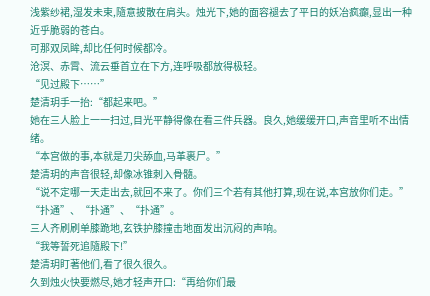浅紫纱裙,湿发未束,隨意披散在肩头。烛光下,她的面容褪去了平日的妖冶疯癲,显出一种近乎脆弱的苍白。
可那双凤眸,却比任何时候都冷。
沧溟、赤霄、流云垂首立在下方,连呼吸都放得极轻。
“见过殿下……”
楚清玥手一抬:“都起来吧。”
她在三人脸上一一扫过,目光平静得像在看三件兵器。良久,她缓缓开口,声音里听不出情绪。
“本宫做的事,本就是刀尖舔血,马革裹尸。”
楚清玥的声音很轻,却像冰锥刺入骨髓。
“说不定哪一天走出去,就回不来了。你们三个若有其他打算,现在说,本宫放你们走。”
“扑通”、“扑通”、“扑通”。
三人齐刷刷单膝跪地,玄铁护膝撞击地面发出沉闷的声响。
“我等誓死追隨殿下!”
楚清玥盯著他们,看了很久很久。
久到烛火快要燃尽,她才轻声开口:“再给你们最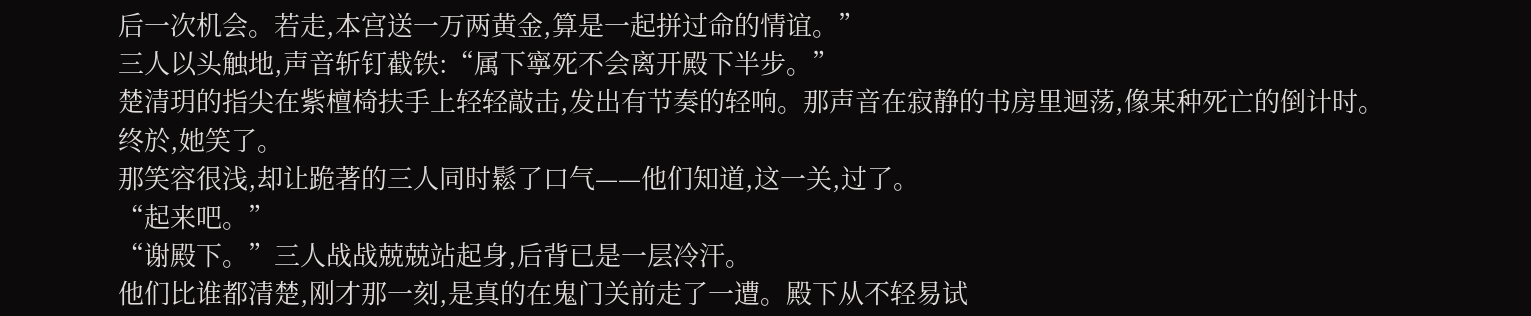后一次机会。若走,本宫送一万两黄金,算是一起拼过命的情谊。”
三人以头触地,声音斩钉截铁:“属下寧死不会离开殿下半步。”
楚清玥的指尖在紫檀椅扶手上轻轻敲击,发出有节奏的轻响。那声音在寂静的书房里迴荡,像某种死亡的倒计时。
终於,她笑了。
那笑容很浅,却让跪著的三人同时鬆了口气——他们知道,这一关,过了。
“起来吧。”
“谢殿下。”三人战战兢兢站起身,后背已是一层冷汗。
他们比谁都清楚,刚才那一刻,是真的在鬼门关前走了一遭。殿下从不轻易试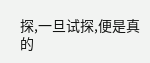探,一旦试探,便是真的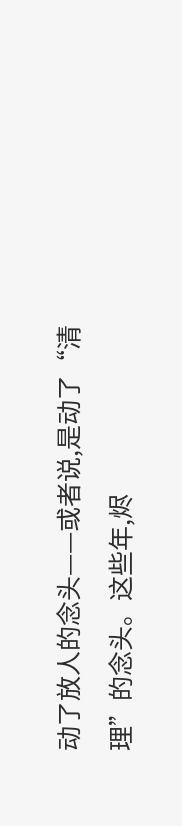动了放人的念头——或者说,是动了“清理”的念头。这些年,烬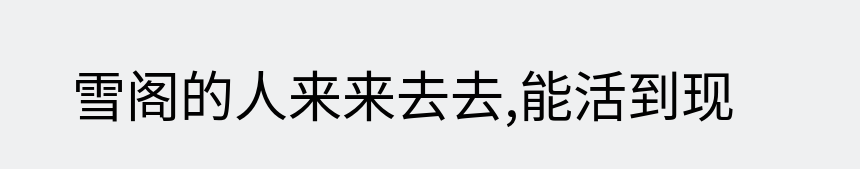雪阁的人来来去去,能活到现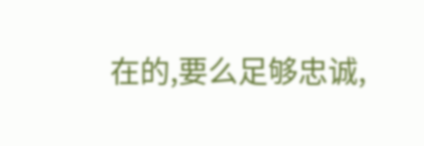在的,要么足够忠诚,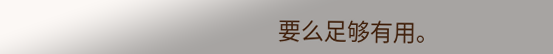要么足够有用。